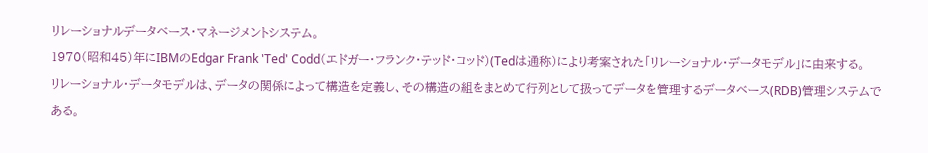リレーショナルデータベース・マネージメントシステム。
1970(昭和45)年にIBMのEdgar Frank 'Ted' Codd(エドガー・フランク・テッド・コッド)(Tedは通称)により考案された「リレーショナル・データモデル」に由来する。
リレーショナル・データモデルは、データの関係によって構造を定義し、その構造の組をまとめて行列として扱ってデータを管理するデータベース(RDB)管理システムである。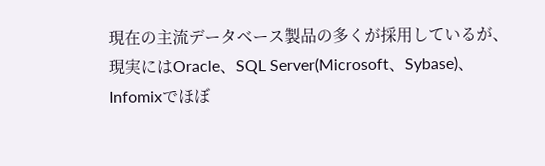現在の主流データベース製品の多くが採用しているが、現実にはOracle、SQL Server(Microsoft、Sybase)、Infomixでほぼ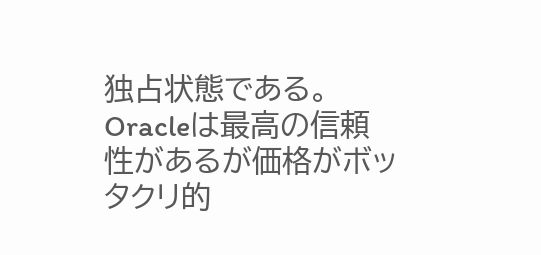独占状態である。
Oracleは最高の信頼性があるが価格がボッタクリ的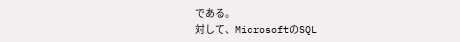である。
対して、MicrosoftのSQL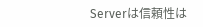Serverは信頼性は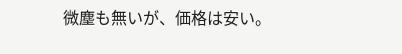微塵も無いが、価格は安い。